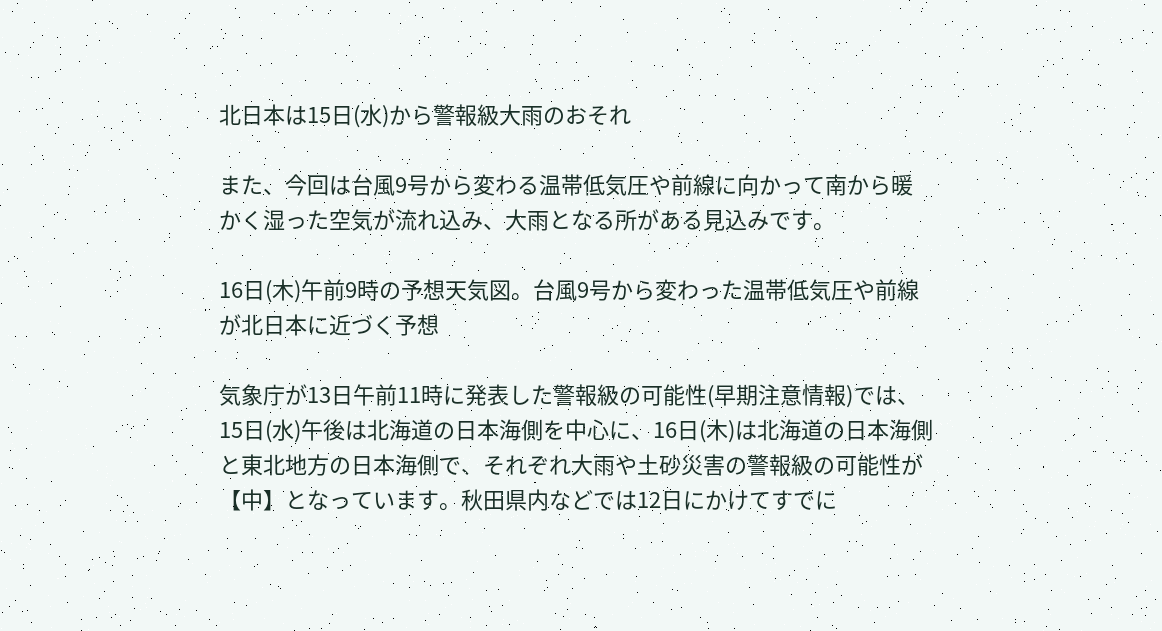北日本は15日(水)から警報級大雨のおそれ

また、今回は台風9号から変わる温帯低気圧や前線に向かって南から暖かく湿った空気が流れ込み、大雨となる所がある見込みです。

16日(木)午前9時の予想天気図。台風9号から変わった温帯低気圧や前線が北日本に近づく予想

気象庁が13日午前11時に発表した警報級の可能性(早期注意情報)では、15日(水)午後は北海道の日本海側を中心に、16日(木)は北海道の日本海側と東北地方の日本海側で、それぞれ大雨や土砂災害の警報級の可能性が【中】となっています。秋田県内などでは12日にかけてすでに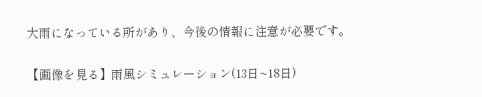大雨になっている所があり、今後の情報に注意が必要です。

【画像を見る】雨風シミュレーション(13日~18日)